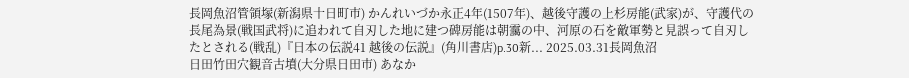長岡魚沼管領塚(新潟県十日町市) かんれいづか永正4年(1507年)、越後守護の上杉房能(武家)が、守護代の長尾為景(戦国武将)に追われて自刃した地に建つ碑房能は朝靄の中、河原の石を敵軍勢と見誤って自刃したとされる(戦乱)『日本の伝説41 越後の伝説』(角川書店)p.30新... 2025.03.31長岡魚沼
日田竹田穴観音古墳(大分県日田市) あなか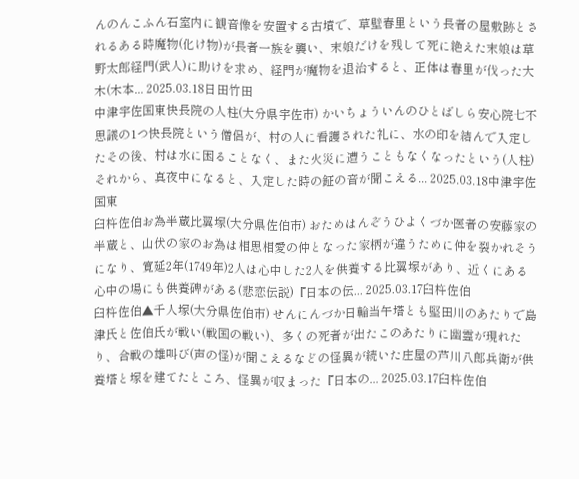んのんこふん石室内に観音像を安置する古墳で、草壁春里という長者の屋敷跡とされるある時魔物(化け物)が長者一族を襲い、末娘だけを残して死に絶えた末娘は草野太郎経門(武人)に助けを求め、経門が魔物を退治すると、正体は春里が伐った大木(木本... 2025.03.18日田竹田
中津宇佐国東快長院の人柱(大分県宇佐市) かいちょういんのひとばしら安心院七不思議の1つ快長院という僧侶が、村の人に看護された礼に、水の印を結んで入定したその後、村は水に困ることなく、また火災に遭うこともなくなったという(人柱)それから、真夜中になると、入定した時の鉦の音が聞こえる... 2025.03.18中津宇佐国東
臼杵佐伯お為半蔵比翼塚(大分県佐伯市) おためはんぞうひよくづか医者の安藤家の半蔵と、山伏の家のお為は相思相愛の仲となった家柄が違うために仲を裂かれそうになり、寛延2年(1749年)2人は心中した2人を供養する比翼塚があり、近くにある心中の場にも供養碑がある(悲恋伝説)『日本の伝... 2025.03.17臼杵佐伯
臼杵佐伯▲千人塚(大分県佐伯市) せんにんづか日輪当午塔とも堅田川のあたりで島津氏と佐伯氏が戦い(戦国の戦い)、多くの死者が出たこのあたりに幽霊が現れたり、合戦の雄叫び(声の怪)が聞こえるなどの怪異が続いた庄屋の芦川八郎兵衛が供養塔と塚を建てたところ、怪異が収まった『日本の... 2025.03.17臼杵佐伯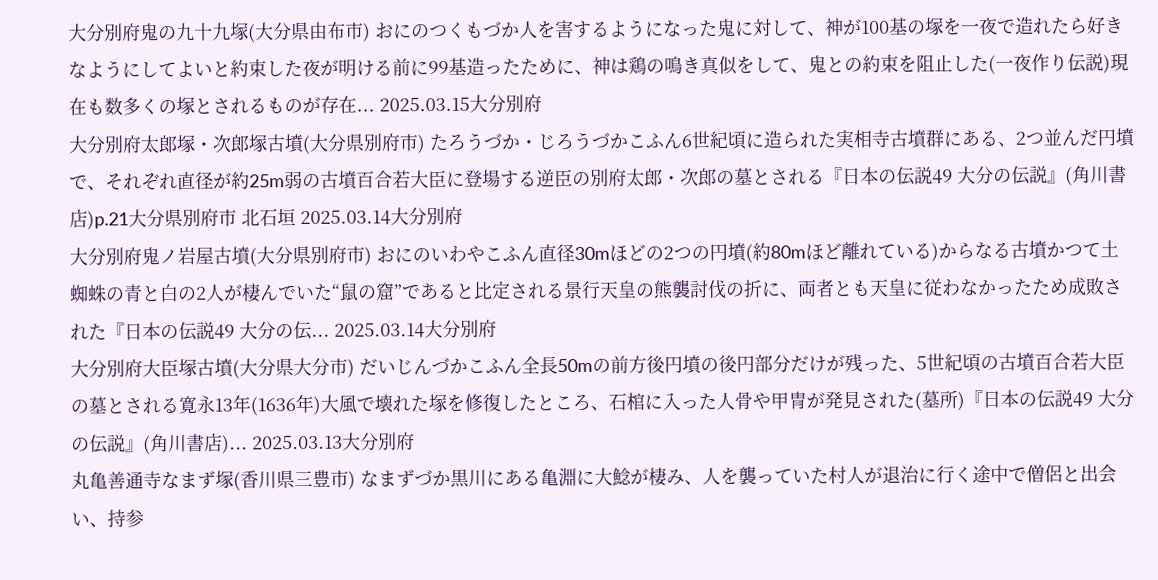大分別府鬼の九十九塚(大分県由布市) おにのつくもづか人を害するようになった鬼に対して、神が100基の塚を一夜で造れたら好きなようにしてよいと約束した夜が明ける前に99基造ったために、神は鶏の鳴き真似をして、鬼との約束を阻止した(一夜作り伝説)現在も数多くの塚とされるものが存在... 2025.03.15大分別府
大分別府太郎塚・次郎塚古墳(大分県別府市) たろうづか・じろうづかこふん6世紀頃に造られた実相寺古墳群にある、2つ並んだ円墳で、それぞれ直径が約25m弱の古墳百合若大臣に登場する逆臣の別府太郎・次郎の墓とされる『日本の伝説49 大分の伝説』(角川書店)p.21大分県別府市 北石垣 2025.03.14大分別府
大分別府鬼ノ岩屋古墳(大分県別府市) おにのいわやこふん直径30mほどの2つの円墳(約80mほど離れている)からなる古墳かつて土蜘蛛の青と白の2人が棲んでいた“鼠の窟”であると比定される景行天皇の熊襲討伐の折に、両者とも天皇に従わなかったため成敗された『日本の伝説49 大分の伝... 2025.03.14大分別府
大分別府大臣塚古墳(大分県大分市) だいじんづかこふん全長50mの前方後円墳の後円部分だけが残った、5世紀頃の古墳百合若大臣の墓とされる寛永13年(1636年)大風で壊れた塚を修復したところ、石棺に入った人骨や甲冑が発見された(墓所)『日本の伝説49 大分の伝説』(角川書店)... 2025.03.13大分別府
丸亀善通寺なまず塚(香川県三豊市) なまずづか黒川にある亀淵に大鯰が棲み、人を襲っていた村人が退治に行く途中で僧侶と出会い、持参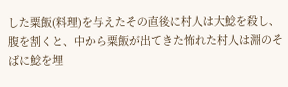した粟飯(料理)を与えたその直後に村人は大鯰を殺し、腹を割くと、中から粟飯が出てきた怖れた村人は淵のそばに鯰を埋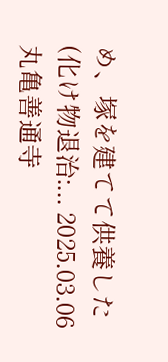め、塚を建てて供養した(化け物退治:... 2025.03.06丸亀善通寺